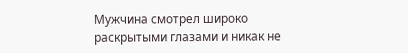Мужчина смотрел широко раскрытыми глазами и никак не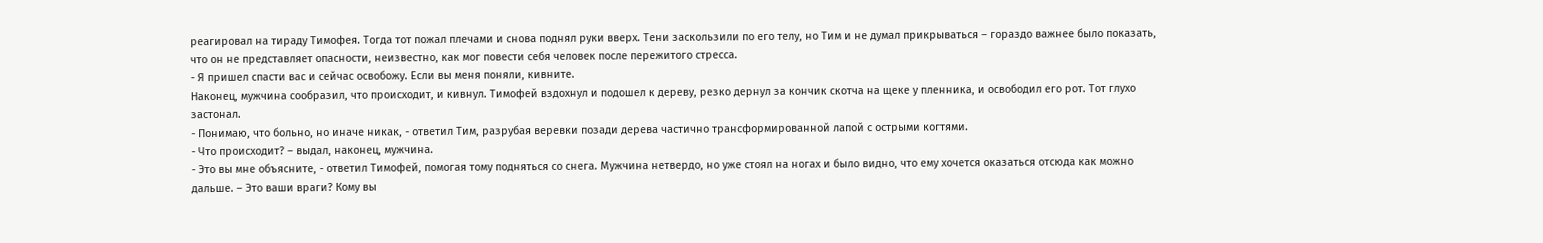реагировал на тираду Тимофея. Тогда тот пожал плечами и снова поднял руки вверх. Тени заскользили по его телу, но Тим и не думал прикрываться – гораздо важнее было показать, что он не представляет опасности, неизвестно, как мог повести себя человек после пережитого стресса.
- Я пришел спасти вас и сейчас освобожу. Если вы меня поняли, кивните.
Наконец, мужчина сообразил, что происходит, и кивнул. Тимофей вздохнул и подошел к дереву, резко дернул за кончик скотча на щеке у пленника, и освободил его рот. Тот глухо застонал.
- Понимаю, что больно, но иначе никак, - ответил Тим, разрубая веревки позади дерева частично трансформированной лапой с острыми когтями.
- Что происходит? – выдал, наконец, мужчина.
- Это вы мне объясните, - ответил Тимофей, помогая тому подняться со снега. Мужчина нетвердо, но уже стоял на ногах и было видно, что ему хочется оказаться отсюда как можно дальше. – Это ваши враги? Кому вы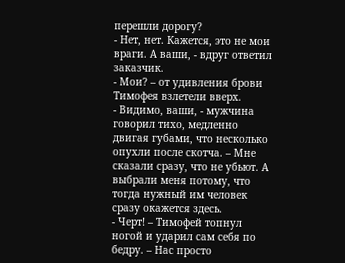перешли дорогу?
- Нет, нет. Кажется, это не мои враги. А ваши, - вдруг ответил заказчик.
- Мои? – от удивления брови Тимофея взлетели вверх.
- Видимо, ваши, - мужчина говорил тихо, медленно двигая губами, что несколько опухли после скотча. – Мне сказали сразу, что не убьют. А выбрали меня потому, что тогда нужный им человек сразу окажется здесь.
- Черт! – Тимофей топнул ногой и ударил сам себя по бедру. – Нас просто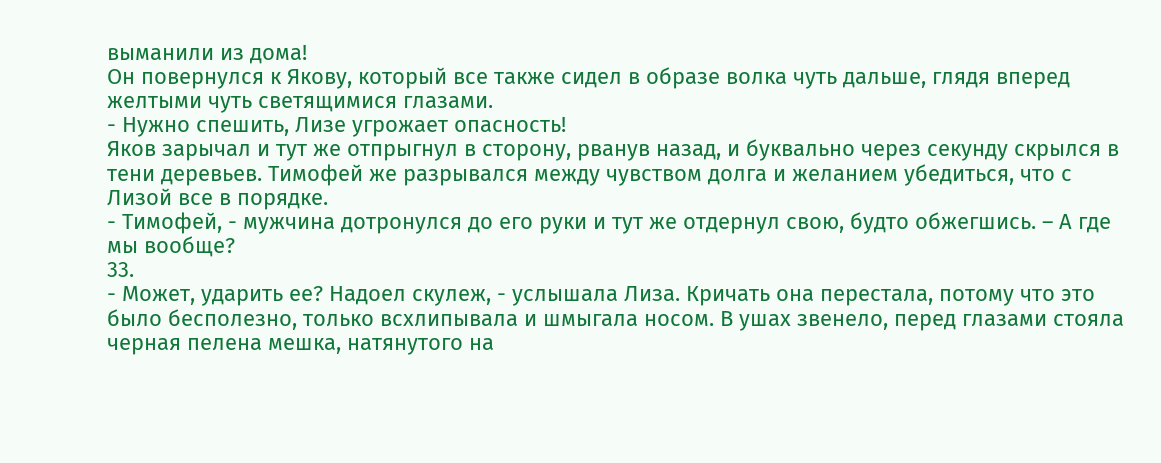выманили из дома!
Он повернулся к Якову, который все также сидел в образе волка чуть дальше, глядя вперед желтыми чуть светящимися глазами.
- Нужно спешить, Лизе угрожает опасность!
Яков зарычал и тут же отпрыгнул в сторону, рванув назад, и буквально через секунду скрылся в тени деревьев. Тимофей же разрывался между чувством долга и желанием убедиться, что с Лизой все в порядке.
- Тимофей, - мужчина дотронулся до его руки и тут же отдернул свою, будто обжегшись. – А где мы вообще?
33.
- Может, ударить ее? Надоел скулеж, - услышала Лиза. Кричать она перестала, потому что это было бесполезно, только всхлипывала и шмыгала носом. В ушах звенело, перед глазами стояла черная пелена мешка, натянутого на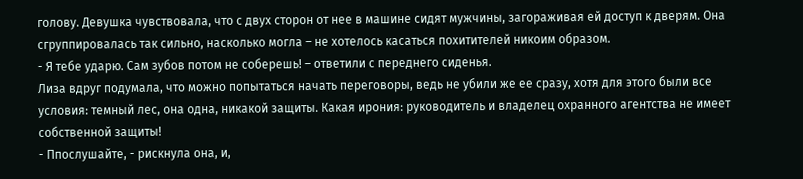голову. Девушка чувствовала, что с двух сторон от нее в машине сидят мужчины, загораживая ей доступ к дверям. Она сгруппировалась так сильно, насколько могла – не хотелось касаться похитителей никоим образом.
- Я тебе ударю. Сам зубов потом не соберешь! – ответили с переднего сиденья.
Лиза вдруг подумала, что можно попытаться начать переговоры, ведь не убили же ее сразу, хотя для этого были все условия: темный лес, она одна, никакой защиты. Какая ирония: руководитель и владелец охранного агентства не имеет собственной защиты!
- Ппослушайте, - рискнула она, и,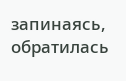запинаясь, обратилась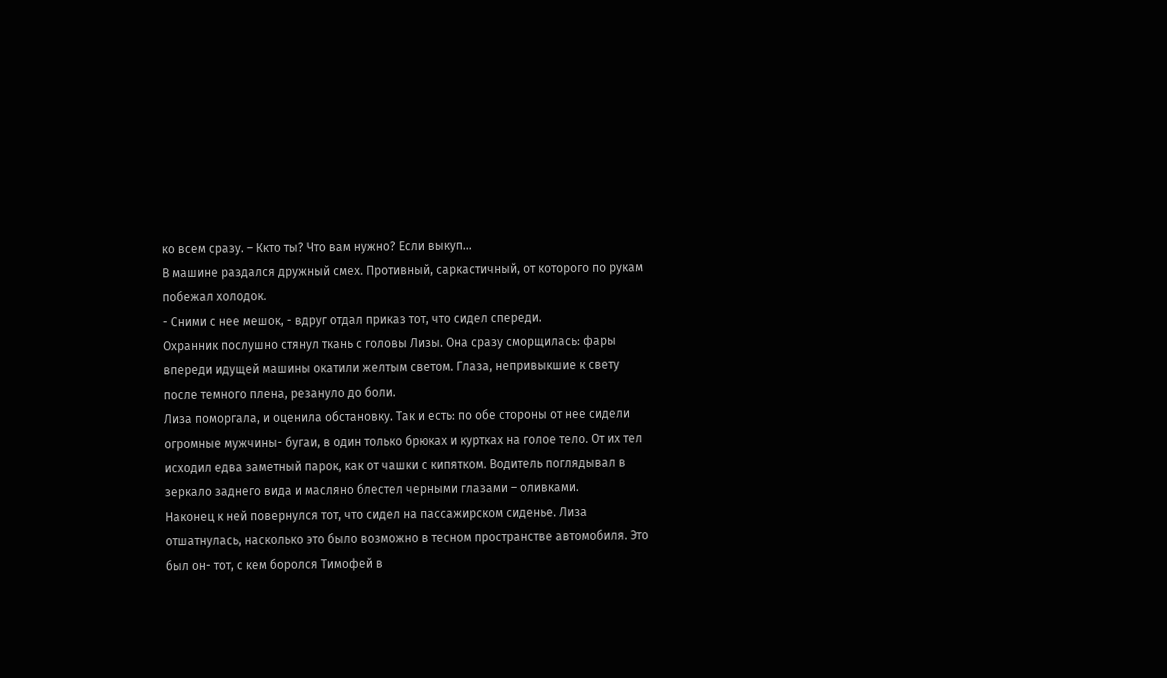ко всем сразу. – Ккто ты? Что вам нужно? Если выкуп…
В машине раздался дружный смех. Противный, саркастичный, от которого по рукам побежал холодок.
- Сними с нее мешок, - вдруг отдал приказ тот, что сидел спереди.
Охранник послушно стянул ткань с головы Лизы. Она сразу сморщилась: фары впереди идущей машины окатили желтым светом. Глаза, непривыкшие к свету после темного плена, резануло до боли.
Лиза поморгала, и оценила обстановку. Так и есть: по обе стороны от нее сидели огромные мужчины- бугаи, в один только брюках и куртках на голое тело. От их тел исходил едва заметный парок, как от чашки с кипятком. Водитель поглядывал в зеркало заднего вида и масляно блестел черными глазами – оливками.
Наконец к ней повернулся тот, что сидел на пассажирском сиденье. Лиза отшатнулась, насколько это было возможно в тесном пространстве автомобиля. Это был он- тот, с кем боролся Тимофей в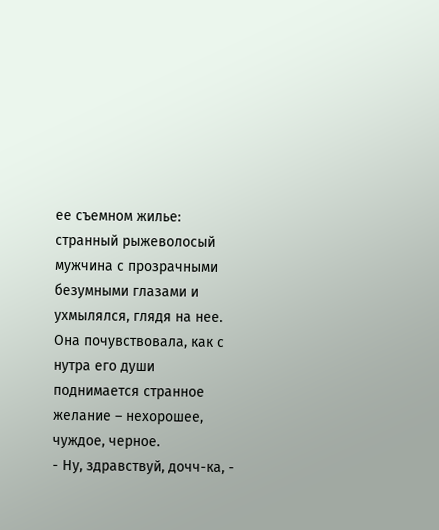ее съемном жилье: странный рыжеволосый мужчина с прозрачными безумными глазами и ухмылялся, глядя на нее. Она почувствовала, как с нутра его души поднимается странное желание – нехорошее, чуждое, черное.
- Ну, здравствуй, дочч-ка, -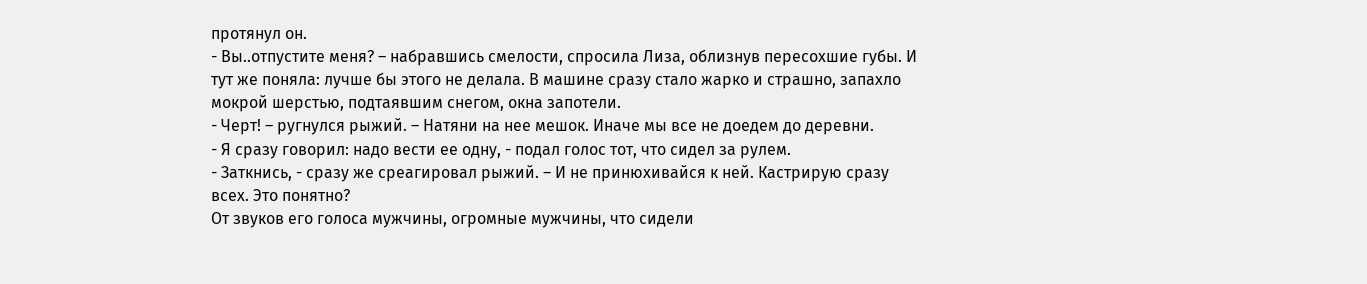протянул он.
- Вы..отпустите меня? – набравшись смелости, спросила Лиза, облизнув пересохшие губы. И тут же поняла: лучше бы этого не делала. В машине сразу стало жарко и страшно, запахло мокрой шерстью, подтаявшим снегом, окна запотели.
- Черт! – ругнулся рыжий. – Натяни на нее мешок. Иначе мы все не доедем до деревни.
- Я сразу говорил: надо вести ее одну, - подал голос тот, что сидел за рулем.
- Заткнись, - сразу же среагировал рыжий. – И не принюхивайся к ней. Кастрирую сразу всех. Это понятно?
От звуков его голоса мужчины, огромные мужчины, что сидели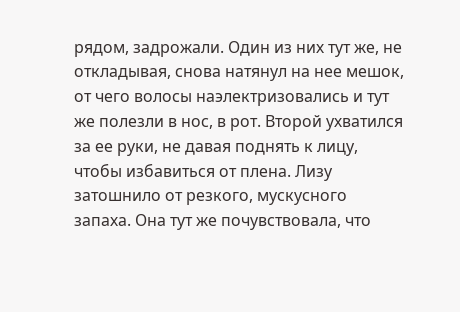рядом, задрожали. Один из них тут же, не откладывая, снова натянул на нее мешок, от чего волосы наэлектризовались и тут же полезли в нос, в рот. Второй ухватился за ее руки, не давая поднять к лицу, чтобы избавиться от плена. Лизу затошнило от резкого, мускусного запаха. Она тут же почувствовала, что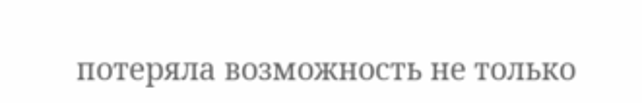потеряла возможность не только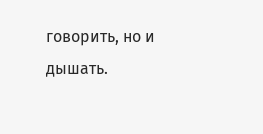говорить, но и дышать.